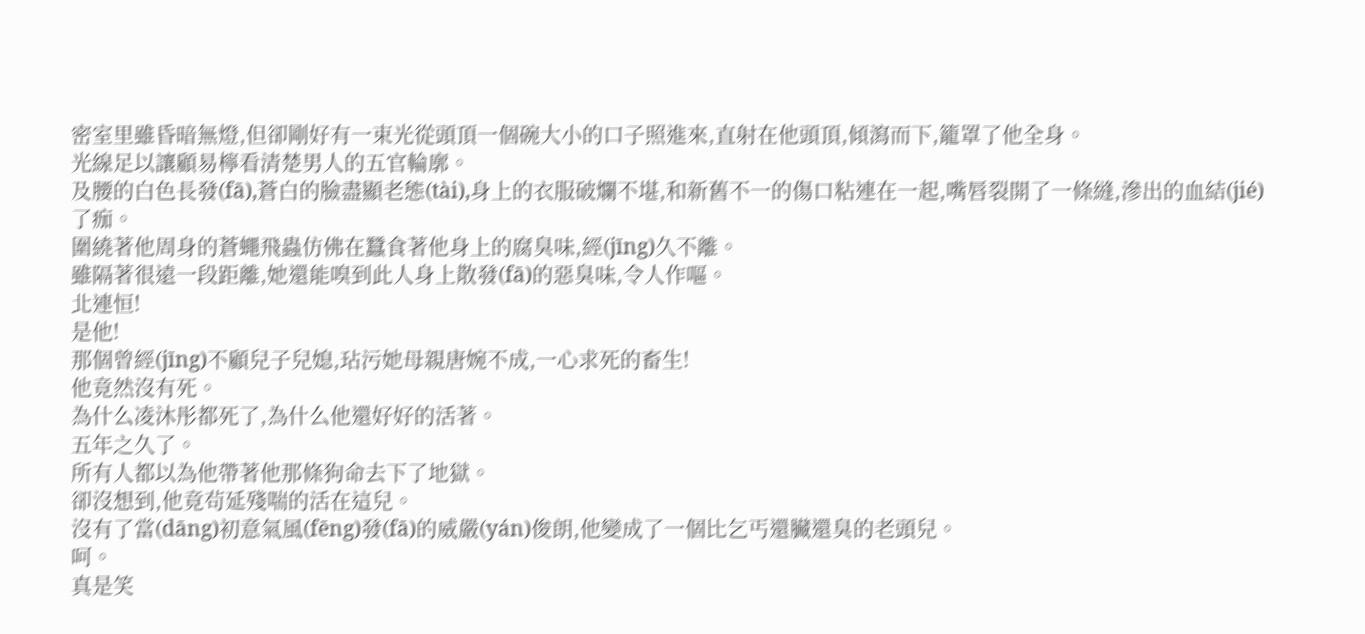密室里雖昏暗無燈,但卻剛好有一束光從頭頂一個碗大小的口子照進來,直射在他頭頂,傾瀉而下,籠罩了他全身。
光線足以讓顧易檸看清楚男人的五官輪廓。
及腰的白色長發(fā),蒼白的臉盡顯老態(tài),身上的衣服破爛不堪,和新舊不一的傷口粘連在一起,嘴唇裂開了一條縫,滲出的血結(jié)了痂。
圍繞著他周身的蒼蠅飛蟲仿佛在蠶食著他身上的腐臭味,經(jīng)久不離。
雖隔著很遠一段距離,她還能嗅到此人身上散發(fā)的惡臭味,令人作嘔。
北連恒!
是他!
那個曾經(jīng)不顧兒子兒媳,玷污她母親唐婉不成,一心求死的畜生!
他竟然沒有死。
為什么凌沐彤都死了,為什么他還好好的活著。
五年之久了。
所有人都以為他帶著他那條狗命去下了地獄。
卻沒想到,他竟茍延殘喘的活在這兒。
沒有了當(dāng)初意氣風(fēng)發(fā)的威嚴(yán)俊朗,他變成了一個比乞丐還臟還臭的老頭兒。
呵。
真是笑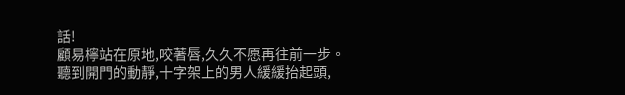話!
顧易檸站在原地,咬著唇,久久不愿再往前一步。
聽到開門的動靜,十字架上的男人緩緩抬起頭,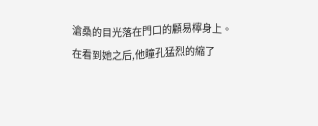滄桑的目光落在門口的顧易檸身上。
在看到她之后,他瞳孔猛烈的縮了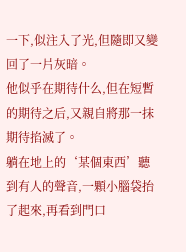一下,似注入了光,但隨即又變回了一片灰暗。
他似乎在期待什么,但在短暫的期待之后,又親自將那一抹期待掐滅了。
躺在地上的‘某個東西’聽到有人的聲音,一顆小腦袋抬了起來,再看到門口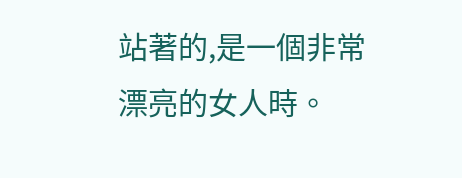站著的,是一個非常漂亮的女人時。